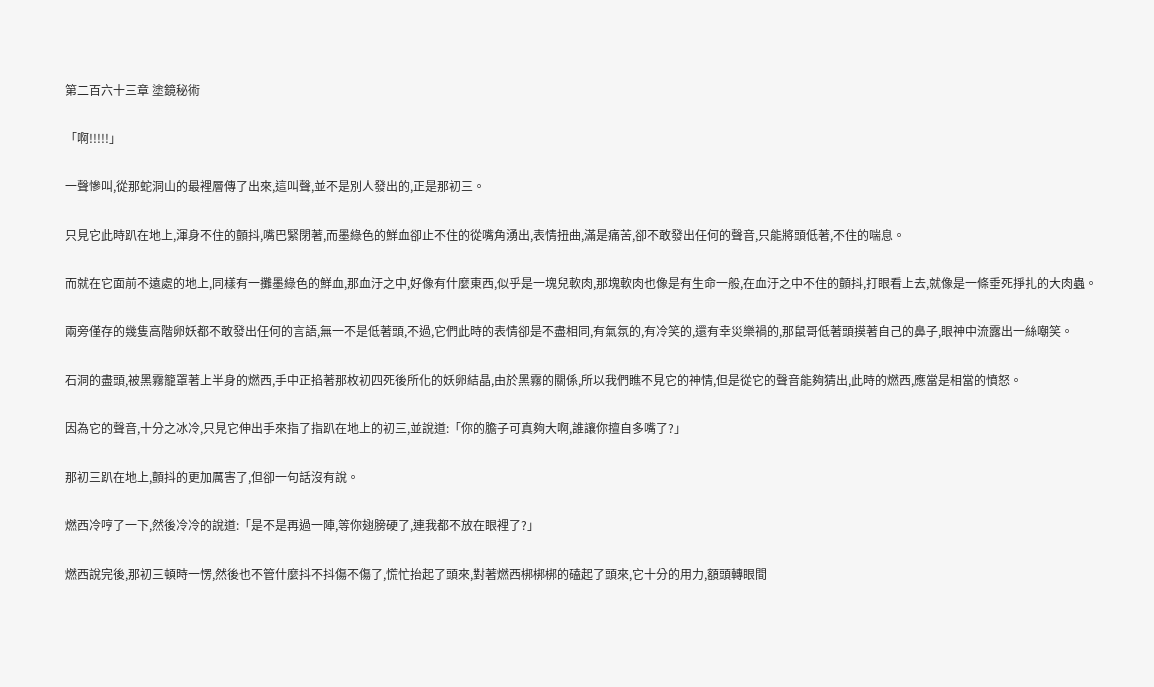第二百六十三章 塗鏡秘術

「啊!!!!!」

一聲慘叫,從那蛇洞山的最裡層傳了出來,這叫聲,並不是別人發出的,正是那初三。

只見它此時趴在地上,渾身不住的顫抖,嘴巴緊閉著,而墨綠色的鮮血卻止不住的從嘴角湧出,表情扭曲,滿是痛苦,卻不敢發出任何的聲音,只能將頭低著,不住的喘息。

而就在它面前不遠處的地上,同樣有一攤墨綠色的鮮血,那血汙之中,好像有什麼東西,似乎是一塊兒軟肉,那塊軟肉也像是有生命一般,在血汙之中不住的顫抖,打眼看上去,就像是一條垂死掙扎的大肉蟲。

兩旁僅存的幾隻高階卵妖都不敢發出任何的言語,無一不是低著頭,不過,它們此時的表情卻是不盡相同,有氣氛的,有冷笑的,還有幸災樂禍的,那鼠哥低著頭摸著自己的鼻子,眼神中流露出一絲嘲笑。

石洞的盡頭,被黑霧籠罩著上半身的燃西,手中正掐著那枚初四死後所化的妖卵結晶,由於黑霧的關係,所以我們瞧不見它的神情,但是從它的聲音能夠猜出,此時的燃西,應當是相當的憤怒。

因為它的聲音,十分之冰冷,只見它伸出手來指了指趴在地上的初三,並說道:「你的膽子可真夠大啊,誰讓你擅自多嘴了?」

那初三趴在地上,顫抖的更加厲害了,但卻一句話沒有說。

燃西冷哼了一下,然後冷冷的說道:「是不是再過一陣,等你翅膀硬了,連我都不放在眼裡了?」

燃西說完後,那初三頓時一愣,然後也不管什麼抖不抖傷不傷了,慌忙抬起了頭來,對著燃西梆梆梆的磕起了頭來,它十分的用力,額頭轉眼間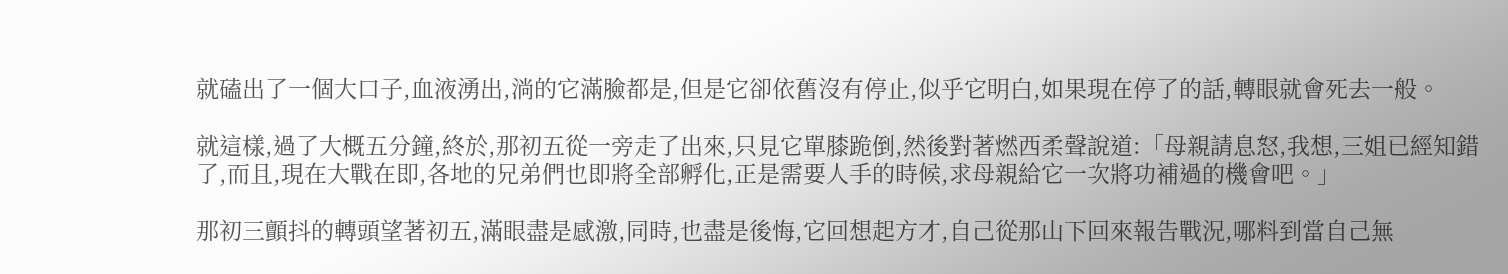就磕出了一個大口子,血液湧出,淌的它滿臉都是,但是它卻依舊沒有停止,似乎它明白,如果現在停了的話,轉眼就會死去一般。

就這樣,過了大概五分鐘,終於,那初五從一旁走了出來,只見它單膝跪倒,然後對著燃西柔聲說道:「母親請息怒,我想,三姐已經知錯了,而且,現在大戰在即,各地的兄弟們也即將全部孵化,正是需要人手的時候,求母親給它一次將功補過的機會吧。」

那初三顫抖的轉頭望著初五,滿眼盡是感激,同時,也盡是後悔,它回想起方才,自己從那山下回來報告戰況,哪料到當自己無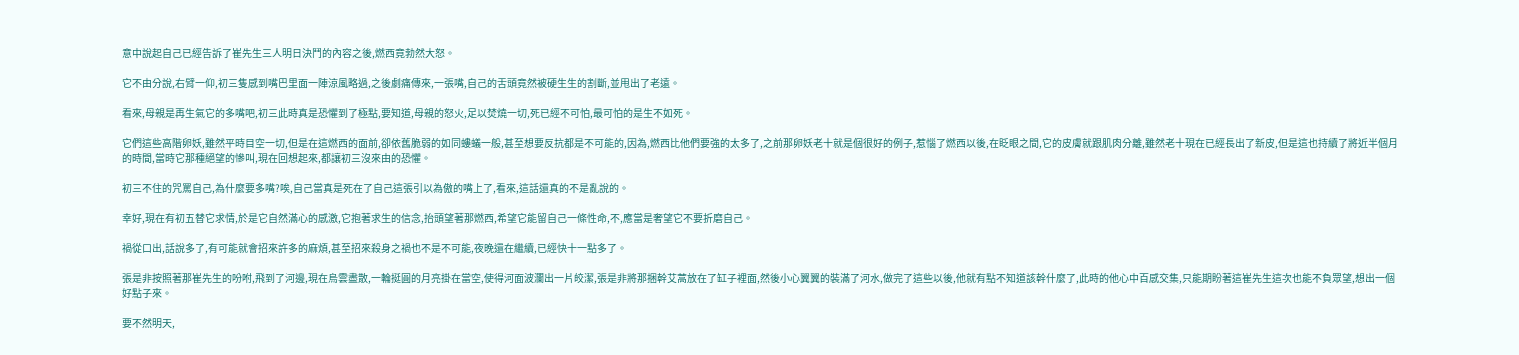意中說起自己已經告訴了崔先生三人明日決鬥的內容之後,燃西竟勃然大怒。

它不由分說,右臂一仰,初三隻感到嘴巴里面一陣涼風略過,之後劇痛傳來,一張嘴,自己的舌頭竟然被硬生生的割斷,並甩出了老遠。

看來,母親是再生氣它的多嘴吧,初三此時真是恐懼到了極點,要知道,母親的怒火,足以焚燒一切,死已經不可怕,最可怕的是生不如死。

它們這些高階卵妖,雖然平時目空一切,但是在這燃西的面前,卻依舊脆弱的如同螻蟻一般,甚至想要反抗都是不可能的,因為,燃西比他們要強的太多了,之前那卵妖老十就是個很好的例子,惹惱了燃西以後,在眨眼之間,它的皮膚就跟肌肉分離,雖然老十現在已經長出了新皮,但是這也持續了將近半個月的時間,當時它那種絕望的慘叫,現在回想起來,都讓初三沒來由的恐懼。

初三不住的咒罵自己,為什麼要多嘴?唉,自己當真是死在了自己這張引以為傲的嘴上了,看來,這話還真的不是亂說的。

幸好,現在有初五替它求情,於是它自然滿心的感激,它抱著求生的信念,抬頭望著那燃西,希望它能留自己一條性命,不,應當是奢望它不要折磨自己。

禍從口出,話說多了,有可能就會招來許多的麻煩,甚至招來殺身之禍也不是不可能,夜晚還在繼續,已經快十一點多了。

張是非按照著那崔先生的吩咐,飛到了河邊,現在烏雲盡散,一輪挺圓的月亮掛在當空,使得河面波瀾出一片皎潔,張是非將那捆幹艾蒿放在了缸子裡面,然後小心翼翼的裝滿了河水,做完了這些以後,他就有點不知道該幹什麼了,此時的他心中百感交集,只能期盼著這崔先生這次也能不負眾望,想出一個好點子來。

要不然明天,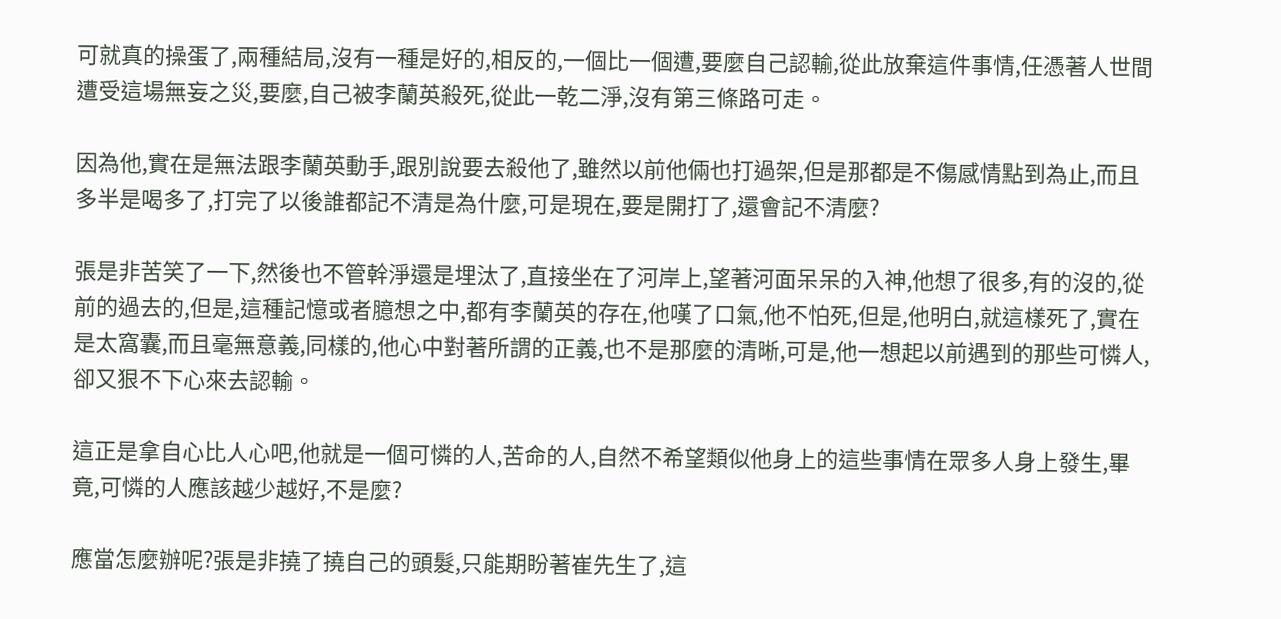可就真的操蛋了,兩種結局,沒有一種是好的,相反的,一個比一個遭,要麼自己認輸,從此放棄這件事情,任憑著人世間遭受這場無妄之災,要麼,自己被李蘭英殺死,從此一乾二淨,沒有第三條路可走。

因為他,實在是無法跟李蘭英動手,跟別說要去殺他了,雖然以前他倆也打過架,但是那都是不傷感情點到為止,而且多半是喝多了,打完了以後誰都記不清是為什麼,可是現在,要是開打了,還會記不清麼?

張是非苦笑了一下,然後也不管幹淨還是埋汰了,直接坐在了河岸上,望著河面呆呆的入神,他想了很多,有的沒的,從前的過去的,但是,這種記憶或者臆想之中,都有李蘭英的存在,他嘆了口氣,他不怕死,但是,他明白,就這樣死了,實在是太窩囊,而且毫無意義,同樣的,他心中對著所謂的正義,也不是那麼的清晰,可是,他一想起以前遇到的那些可憐人,卻又狠不下心來去認輸。

這正是拿自心比人心吧,他就是一個可憐的人,苦命的人,自然不希望類似他身上的這些事情在眾多人身上發生,畢竟,可憐的人應該越少越好,不是麼?

應當怎麼辦呢?張是非撓了撓自己的頭髮,只能期盼著崔先生了,這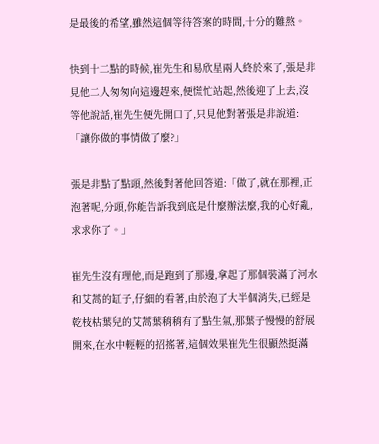是最後的希望,雖然這個等待答案的時間,十分的難熬。

快到十二點的時候,崔先生和易欣星兩人終於來了,張是非見他二人匆匆向這邊趕來,便慌忙站起,然後迎了上去,沒等他說話,崔先生便先開口了,只見他對著張是非說道:「讓你做的事情做了麼?」

張是非點了點頭,然後對著他回答道:「做了,就在那裡,正泡著呢,分頭,你能告訴我到底是什麼辦法麼,我的心好亂,求求你了。」

崔先生沒有理他,而是跑到了那邊,拿起了那個裝滿了河水和艾蒿的缸子,仔細的看著,由於泡了大半個消失,已經是乾枝枯葉兒的艾蒿葉稍稍有了點生氣,那葉子慢慢的舒展開來,在水中輕輕的招搖著,這個效果崔先生很顯然挺滿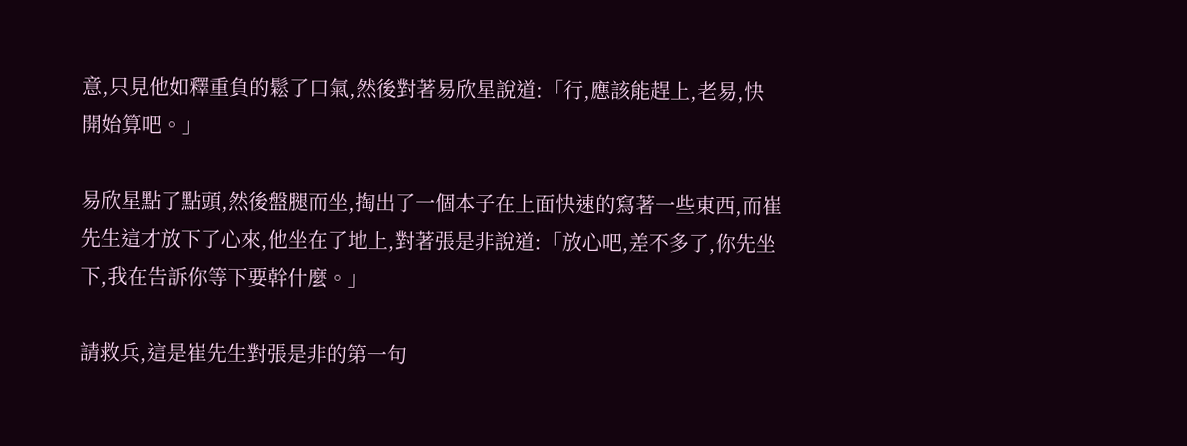意,只見他如釋重負的鬆了口氣,然後對著易欣星說道:「行,應該能趕上,老易,快開始算吧。」

易欣星點了點頭,然後盤腿而坐,掏出了一個本子在上面快速的寫著一些東西,而崔先生這才放下了心來,他坐在了地上,對著張是非說道:「放心吧,差不多了,你先坐下,我在告訴你等下要幹什麼。」

請救兵,這是崔先生對張是非的第一句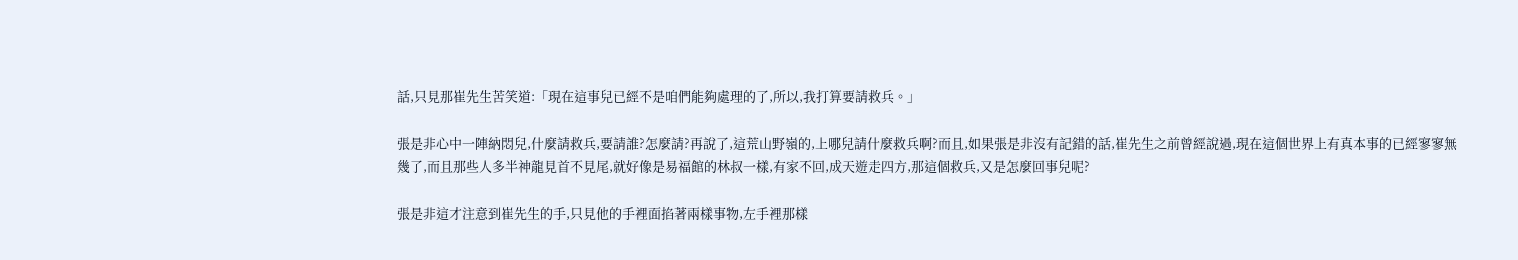話,只見那崔先生苦笑道:「現在這事兒已經不是咱們能夠處理的了,所以,我打算要請救兵。」

張是非心中一陣納悶兒,什麼請救兵,要請誰?怎麼請?再說了,這荒山野嶺的,上哪兒請什麼救兵啊?而且,如果張是非沒有記錯的話,崔先生之前曾經說過,現在這個世界上有真本事的已經寥寥無幾了,而且那些人多半神龍見首不見尾,就好像是易福館的林叔一樣,有家不回,成天遊走四方,那這個救兵,又是怎麼回事兒呢?

張是非這才注意到崔先生的手,只見他的手裡面掐著兩樣事物,左手裡那樣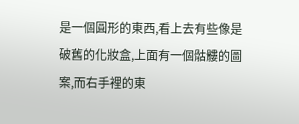是一個圓形的東西,看上去有些像是破舊的化妝盒,上面有一個骷髏的圖案,而右手裡的東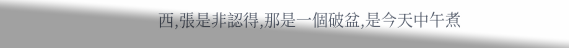西,張是非認得,那是一個破盆,是今天中午煮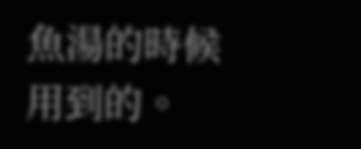魚湯的時候用到的。